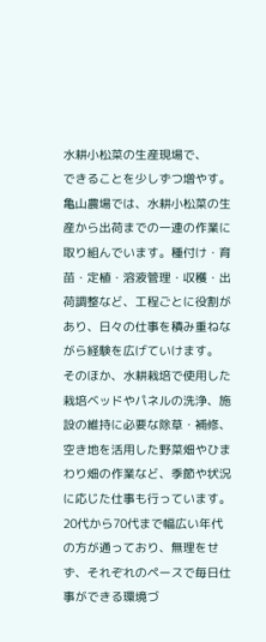水耕小松菜の生産現場で、
できることを少しずつ増やす。
亀山農場では、水耕小松菜の生産から出荷までの一連の作業に取り組んでいます。種付け・育苗・定植・溶液管理・収穫・出荷調整など、工程ごとに役割があり、日々の仕事を積み重ねながら経験を広げていけます。
そのほか、水耕栽培で使用した栽培ベッドやパネルの洗浄、施設の維持に必要な除草・補修、空き地を活用した野菜畑やひまわり畑の作業など、季節や状況に応じた仕事も行っています。20代から70代まで幅広い年代の方が通っており、無理をせず、それぞれのペースで毎日仕事ができる環境づ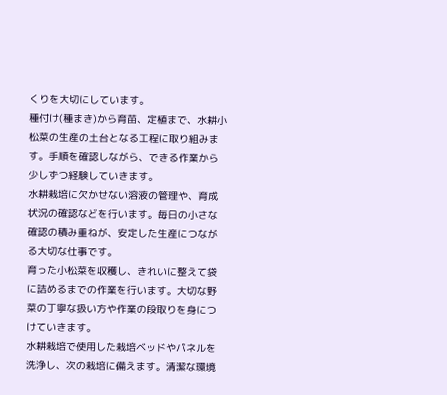くりを大切にしています。
種付け(種まき)から育苗、定植まで、水耕小松菜の生産の土台となる工程に取り組みます。手順を確認しながら、できる作業から少しずつ経験していきます。
水耕栽培に欠かせない溶液の管理や、育成状況の確認などを行います。毎日の小さな確認の積み重ねが、安定した生産につながる大切な仕事です。
育った小松菜を収穫し、きれいに整えて袋に詰めるまでの作業を行います。大切な野菜の丁寧な扱い方や作業の段取りを身につけていきます。
水耕栽培で使用した栽培ベッドやパネルを洗浄し、次の栽培に備えます。清潔な環境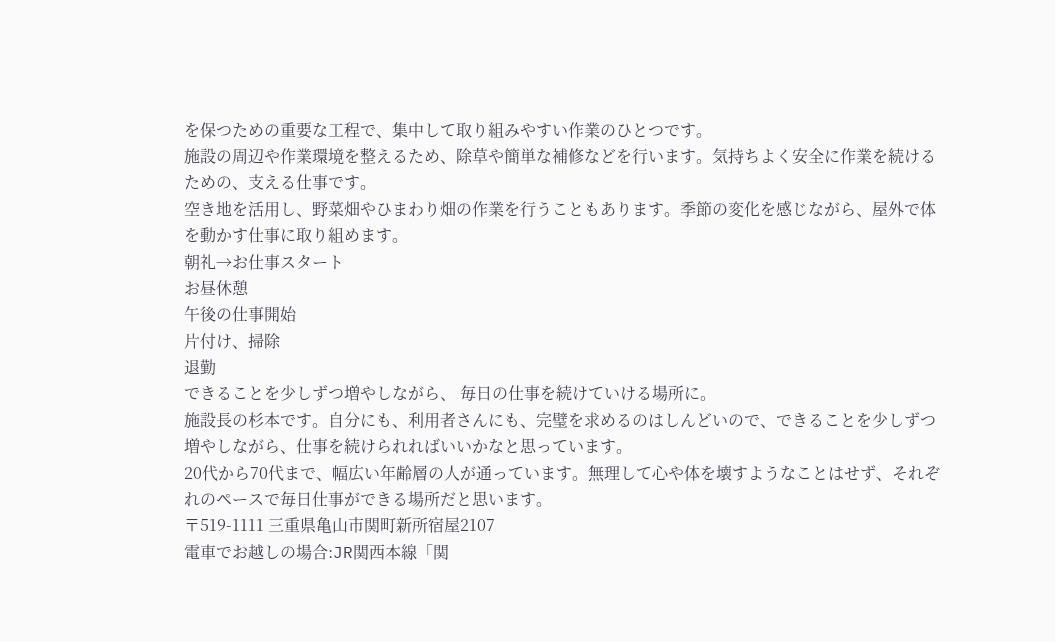を保つための重要な工程で、集中して取り組みやすい作業のひとつです。
施設の周辺や作業環境を整えるため、除草や簡単な補修などを行います。気持ちよく安全に作業を続けるための、支える仕事です。
空き地を活用し、野菜畑やひまわり畑の作業を行うこともあります。季節の変化を感じながら、屋外で体を動かす仕事に取り組めます。
朝礼→お仕事スタート
お昼休憩
午後の仕事開始
片付け、掃除
退勤
できることを少しずつ増やしながら、 毎日の仕事を続けていける場所に。
施設長の杉本です。自分にも、利用者さんにも、完璧を求めるのはしんどいので、できることを少しずつ増やしながら、仕事を続けられればいいかなと思っています。
20代から70代まで、幅広い年齢層の人が通っています。無理して心や体を壊すようなことはせず、それぞれのペースで毎日仕事ができる場所だと思います。
〒519-1111 三重県亀山市関町新所宿屋2107
電車でお越しの場合:JR関西本線「関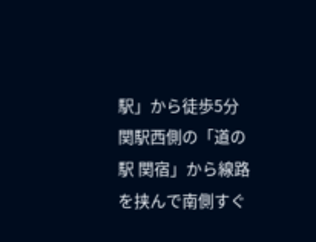駅」から徒歩5分
関駅西側の「道の駅 関宿」から線路を挟んで南側すぐ